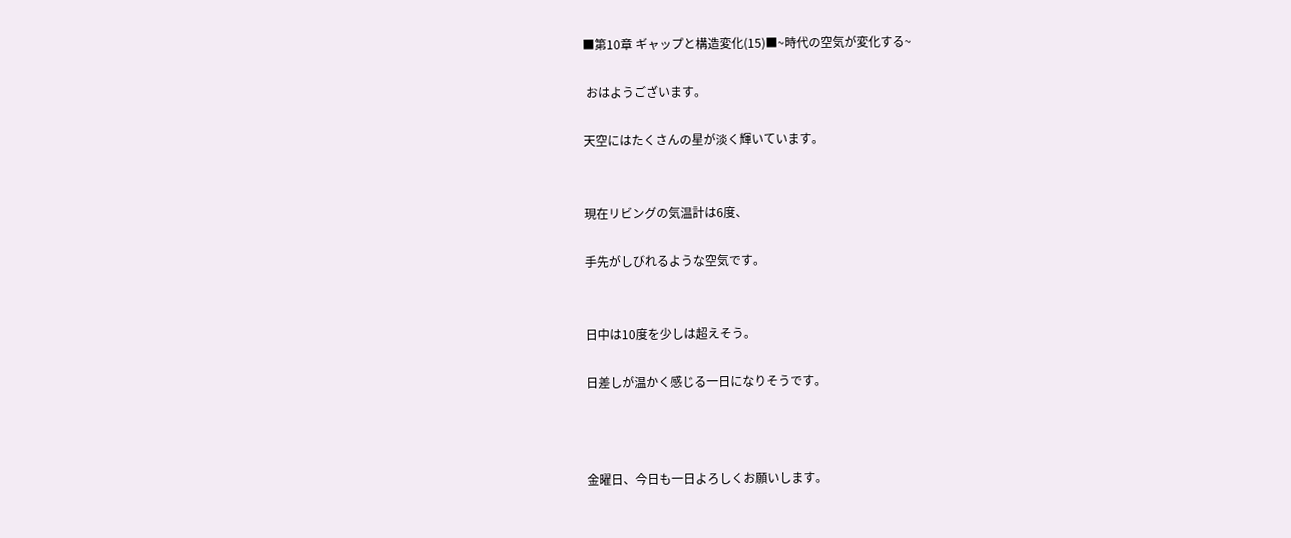■第10章 ギャップと構造変化(15)■~時代の空気が変化する~

 おはようございます。

天空にはたくさんの星が淡く輝いています。


現在リビングの気温計は6度、

手先がしびれるような空気です。


日中は10度を少しは超えそう。

日差しが温かく感じる一日になりそうです。



金曜日、今日も一日よろしくお願いします。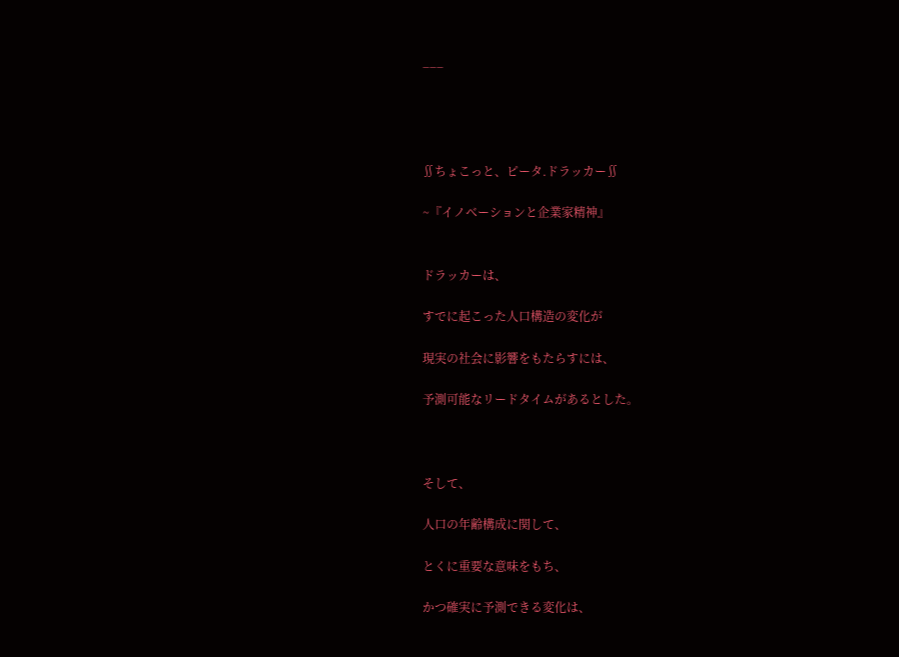−−−




∬ちょこっと、ピータ.ドラッカー∬

~『イノベーションと企業家精神』


ドラッカーは、

すでに起こった人口構造の変化が

現実の社会に影響をもたらすには、

予測可能なリードタイムがあるとした。



そして、

人口の年齢構成に関して、

とくに重要な意味をもち、

かつ確実に予測できる変化は、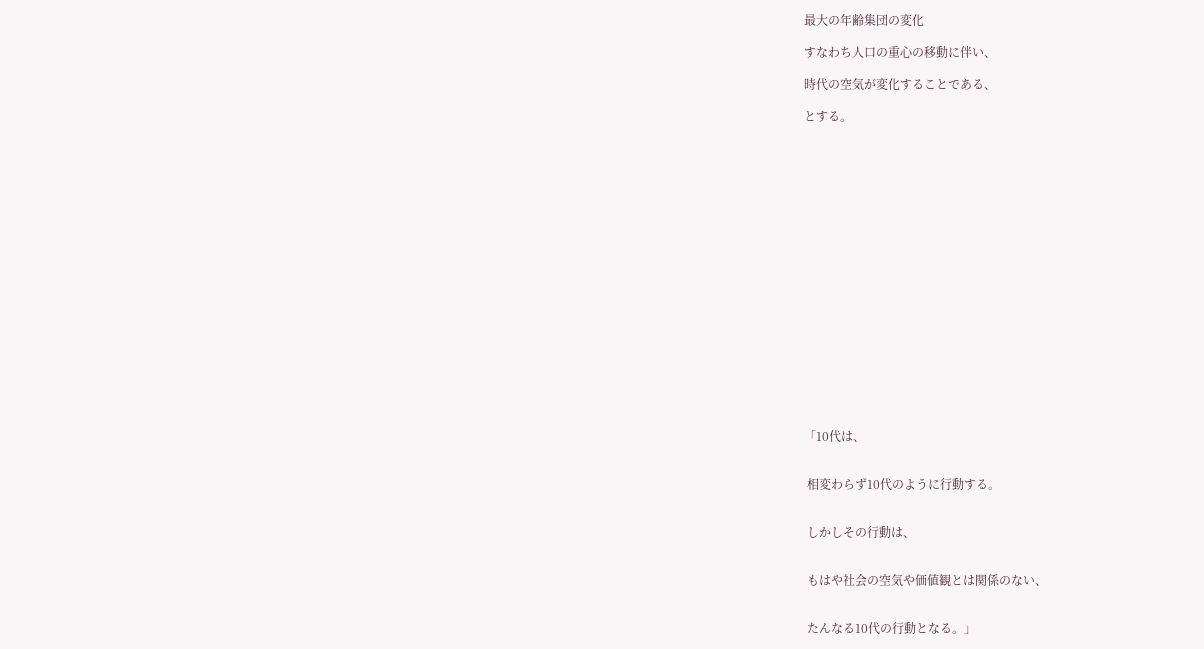最大の年齢集団の変化

すなわち人口の重心の移動に伴い、

時代の空気が変化することである、

とする。



















「10代は、


 相変わらず10代のように行動する。


 しかしその行動は、


 もはや社会の空気や価値観とは関係のない、


 たんなる10代の行動となる。」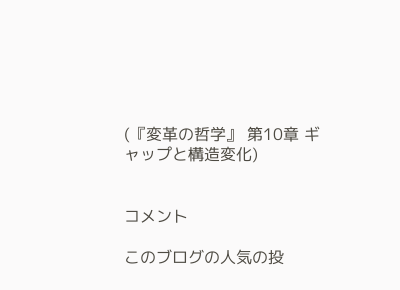(『変革の哲学』 第10章 ギャップと構造変化)


コメント

このブログの人気の投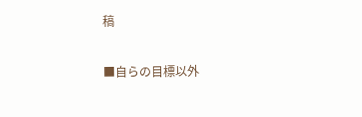稿

■自らの目標以外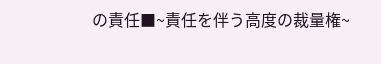の責任■~責任を伴う高度の裁量権~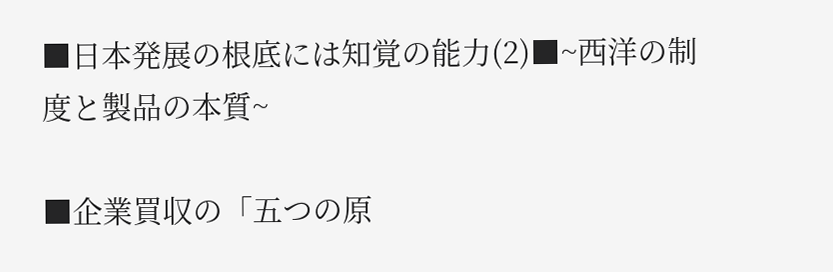■日本発展の根底には知覚の能力(2)■~西洋の制度と製品の本質~

■企業買収の「五つの原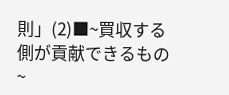則」(2)■~買収する側が貢献できるもの~